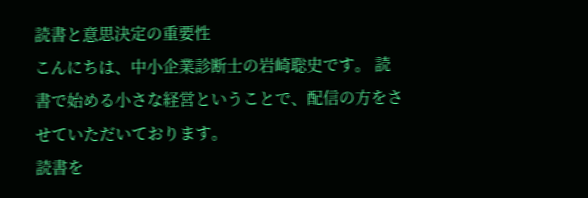読書と意思決定の重要性
こんにちは、中小企業診断士の岩崎聡史です。 読書で始める小さな経営ということで、配信の方をさせていただいております。
読書を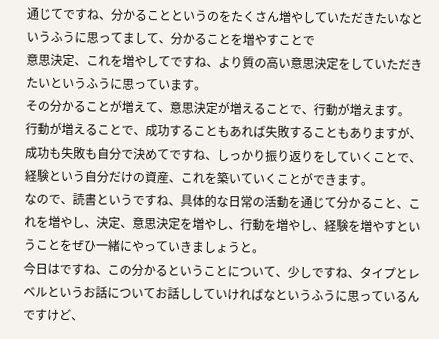通じてですね、分かることというのをたくさん増やしていただきたいなというふうに思ってまして、分かることを増やすことで
意思決定、これを増やしてですね、より質の高い意思決定をしていただきたいというふうに思っています。
その分かることが増えて、意思決定が増えることで、行動が増えます。 行動が増えることで、成功することもあれば失敗することもありますが、
成功も失敗も自分で決めてですね、しっかり振り返りをしていくことで、経験という自分だけの資産、これを築いていくことができます。
なので、読書というですね、具体的な日常の活動を通じて分かること、これを増やし、決定、意思決定を増やし、行動を増やし、経験を増やすということをぜひ一緒にやっていきましょうと。
今日はですね、この分かるということについて、少しですね、タイプとレベルというお話についてお話ししていければなというふうに思っているんですけど、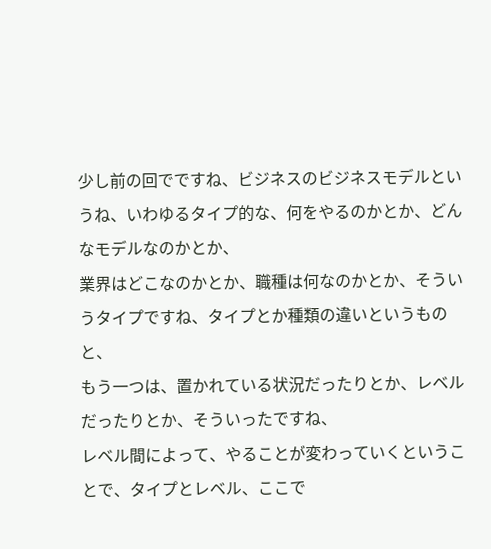少し前の回でですね、ビジネスのビジネスモデルというね、いわゆるタイプ的な、何をやるのかとか、どんなモデルなのかとか、
業界はどこなのかとか、職種は何なのかとか、そういうタイプですね、タイプとか種類の違いというものと、
もう一つは、置かれている状況だったりとか、レベルだったりとか、そういったですね、
レベル間によって、やることが変わっていくということで、タイプとレベル、ここで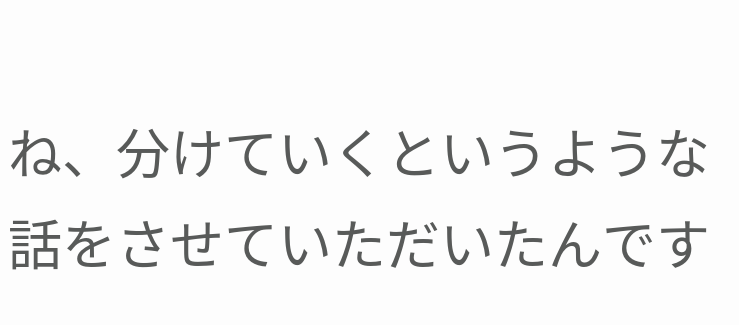ね、分けていくというような話をさせていただいたんです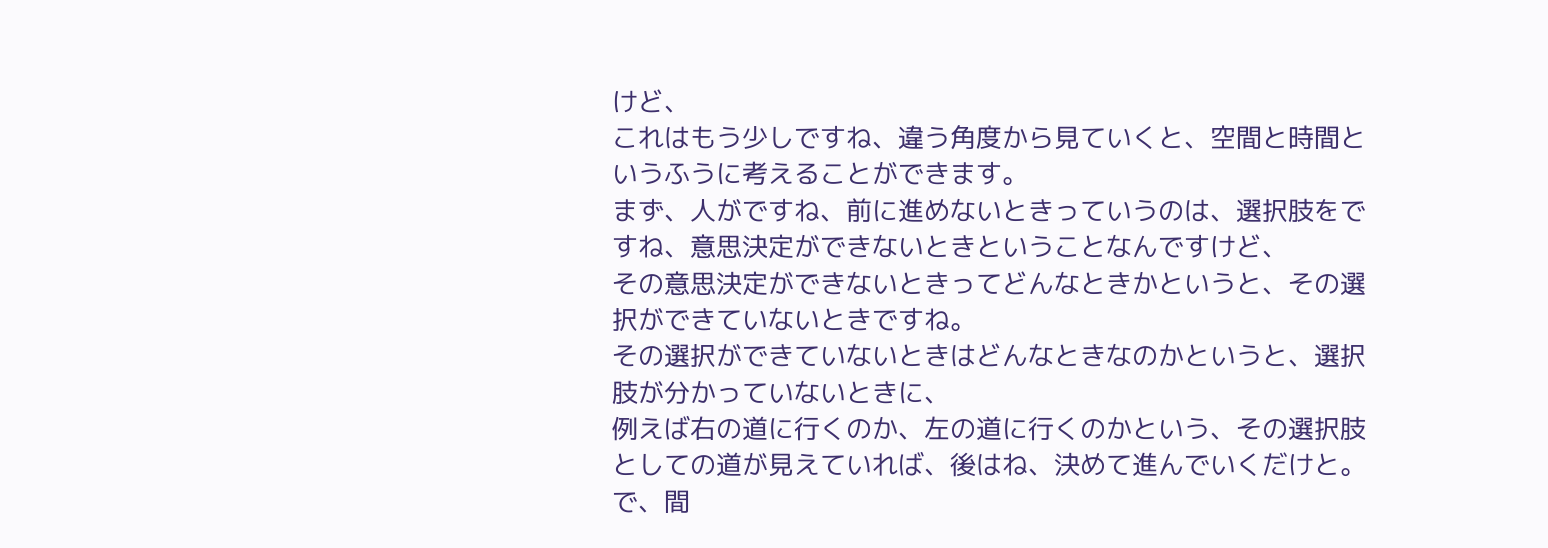けど、
これはもう少しですね、違う角度から見ていくと、空間と時間というふうに考えることができます。
まず、人がですね、前に進めないときっていうのは、選択肢をですね、意思決定ができないときということなんですけど、
その意思決定ができないときってどんなときかというと、その選択ができていないときですね。
その選択ができていないときはどんなときなのかというと、選択肢が分かっていないときに、
例えば右の道に行くのか、左の道に行くのかという、その選択肢としての道が見えていれば、後はね、決めて進んでいくだけと。
で、間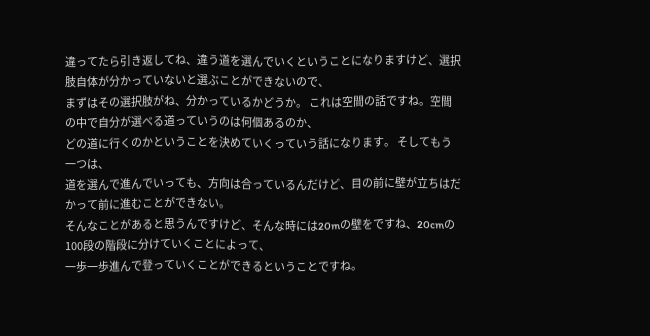違ってたら引き返してね、違う道を選んでいくということになりますけど、選択肢自体が分かっていないと選ぶことができないので、
まずはその選択肢がね、分かっているかどうか。 これは空間の話ですね。空間の中で自分が選べる道っていうのは何個あるのか、
どの道に行くのかということを決めていくっていう話になります。 そしてもう一つは、
道を選んで進んでいっても、方向は合っているんだけど、目の前に壁が立ちはだかって前に進むことができない。
そんなことがあると思うんですけど、そんな時には20mの壁をですね、20cmの100段の階段に分けていくことによって、
一歩一歩進んで登っていくことができるということですね。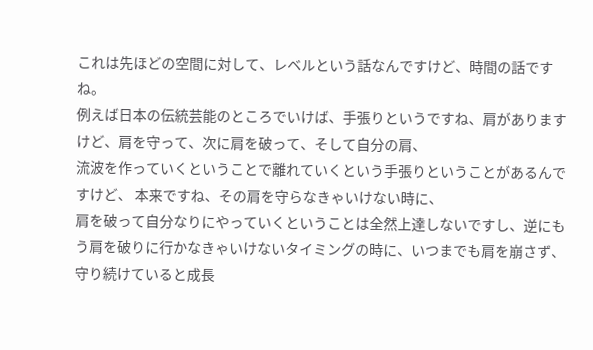これは先ほどの空間に対して、レベルという話なんですけど、時間の話ですね。
例えば日本の伝統芸能のところでいけば、手張りというですね、肩がありますけど、肩を守って、次に肩を破って、そして自分の肩、
流波を作っていくということで離れていくという手張りということがあるんですけど、 本来ですね、その肩を守らなきゃいけない時に、
肩を破って自分なりにやっていくということは全然上達しないですし、逆にもう肩を破りに行かなきゃいけないタイミングの時に、いつまでも肩を崩さず、
守り続けていると成長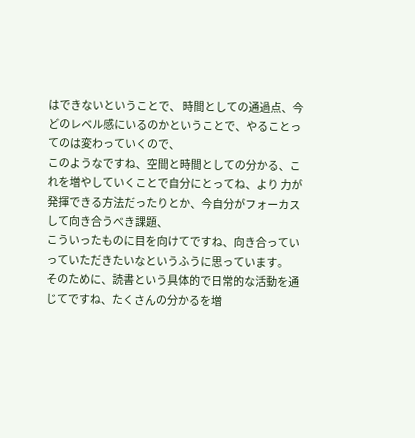はできないということで、 時間としての通過点、今どのレベル感にいるのかということで、やることってのは変わっていくので、
このようなですね、空間と時間としての分かる、これを増やしていくことで自分にとってね、より 力が発揮できる方法だったりとか、今自分がフォーカスして向き合うべき課題、
こういったものに目を向けてですね、向き合っていっていただきたいなというふうに思っています。
そのために、読書という具体的で日常的な活動を通じてですね、たくさんの分かるを増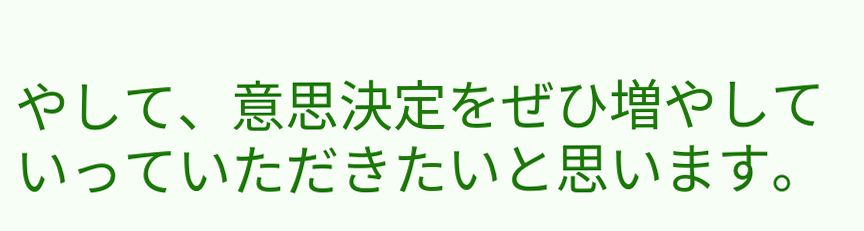やして、意思決定をぜひ増やしていっていただきたいと思います。